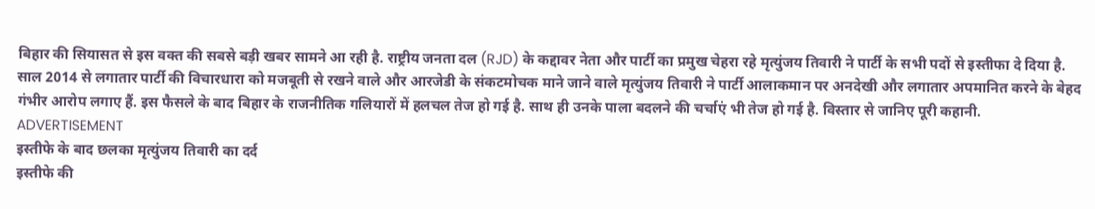बिहार की सियासत से इस वक्त की सबसे बड़ी खबर सामने आ रही है. राष्ट्रीय जनता दल (RJD) के कद्दावर नेता और पार्टी का प्रमुख चेहरा रहे मृत्युंजय तिवारी ने पार्टी के सभी पदों से इस्तीफा दे दिया है. साल 2014 से लगातार पार्टी की विचारधारा को मजबूती से रखने वाले और आरजेडी के संकटमोचक माने जाने वाले मृत्युंजय तिवारी ने पार्टी आलाकमान पर अनदेखी और लगातार अपमानित करने के बेहद गंभीर आरोप लगाए हैं. इस फैसले के बाद बिहार के राजनीतिक गलियारों में हलचल तेज हो गई है. साथ ही उनके पाला बदलने की चर्चाएं भी तेज हो गई है. विस्तार से जानिए पूरी कहानी.
ADVERTISEMENT
इस्तीफे के बाद छलका मृत्युंजय तिवारी का दर्द
इस्तीफे की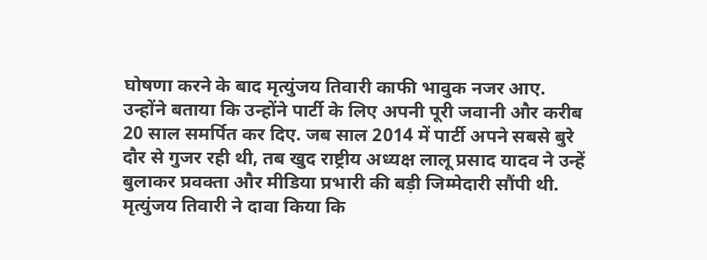घोषणा करने के बाद मृत्युंजय तिवारी काफी भावुक नजर आए. उन्होंने बताया कि उन्होंने पार्टी के लिए अपनी पूरी जवानी और करीब 20 साल समर्पित कर दिए. जब साल 2014 में पार्टी अपने सबसे बुरे दौर से गुजर रही थी, तब खुद राष्ट्रीय अध्यक्ष लालू प्रसाद यादव ने उन्हें बुलाकर प्रवक्ता और मीडिया प्रभारी की बड़ी जिम्मेदारी सौंपी थी.
मृत्युंजय तिवारी ने दावा किया कि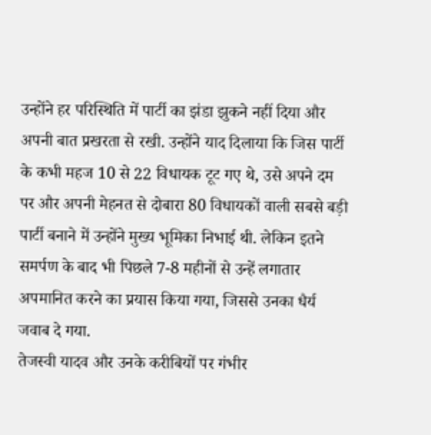उन्होंने हर परिस्थिति में पार्टी का झंडा झुकने नहीं दिया और अपनी बात प्रखरता से रखी. उन्होंने याद दिलाया कि जिस पार्टी के कभी महज 10 से 22 विधायक टूट गए थे, उसे अपने दम पर और अपनी मेहनत से दोबारा 80 विधायकों वाली सबसे बड़ी पार्टी बनाने में उन्होंने मुख्य भूमिका निभाई थी. लेकिन इतने समर्पण के बाद भी पिछले 7-8 महीनों से उन्हें लगातार अपमानित करने का प्रयास किया गया, जिससे उनका धैर्य जवाब दे गया.
तेजस्वी यादव और उनके करीबियों पर गंभीर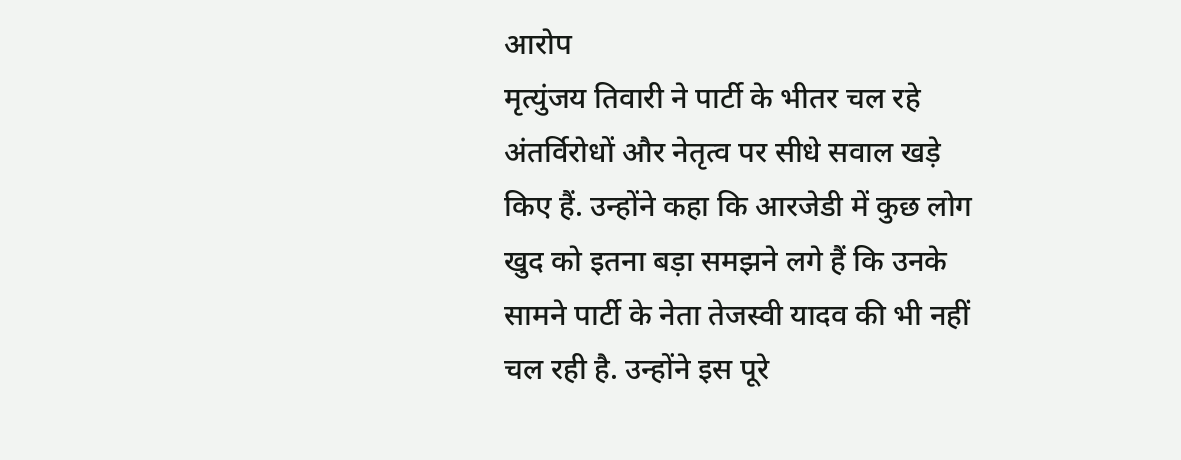आरोप
मृत्युंजय तिवारी ने पार्टी के भीतर चल रहे अंतर्विरोधों और नेतृत्व पर सीधे सवाल खड़े किए हैं. उन्होंने कहा कि आरजेडी में कुछ लोग खुद को इतना बड़ा समझने लगे हैं कि उनके सामने पार्टी के नेता तेजस्वी यादव की भी नहीं चल रही है. उन्होंने इस पूरे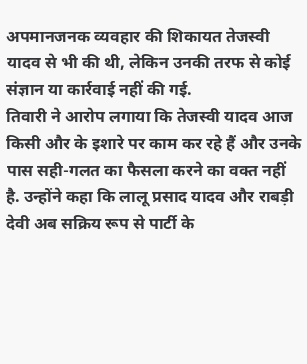अपमानजनक व्यवहार की शिकायत तेजस्वी यादव से भी की थी, लेकिन उनकी तरफ से कोई संज्ञान या कार्रवाई नहीं की गई.
तिवारी ने आरोप लगाया कि तेजस्वी यादव आज किसी और के इशारे पर काम कर रहे हैं और उनके पास सही-गलत का फैसला करने का वक्त नहीं है. उन्होंने कहा कि लालू प्रसाद यादव और राबड़ी देवी अब सक्रिय रूप से पार्टी के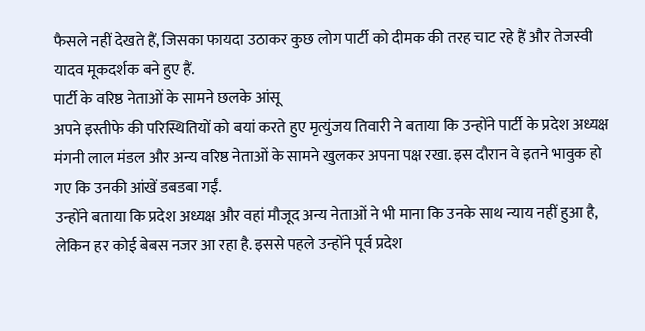फैसले नहीं देखते हैं, जिसका फायदा उठाकर कुछ लोग पार्टी को दीमक की तरह चाट रहे हैं और तेजस्वी यादव मूकदर्शक बने हुए हैं.
पार्टी के वरिष्ठ नेताओं के सामने छलके आंसू
अपने इस्तीफे की परिस्थितियों को बयां करते हुए मृत्युंजय तिवारी ने बताया कि उन्होंने पार्टी के प्रदेश अध्यक्ष मंगनी लाल मंडल और अन्य वरिष्ठ नेताओं के सामने खुलकर अपना पक्ष रखा. इस दौरान वे इतने भावुक हो गए कि उनकी आंखें डबडबा गईं.
उन्होंने बताया कि प्रदेश अध्यक्ष और वहां मौजूद अन्य नेताओं ने भी माना कि उनके साथ न्याय नहीं हुआ है, लेकिन हर कोई बेबस नजर आ रहा है. इससे पहले उन्होंने पूर्व प्रदेश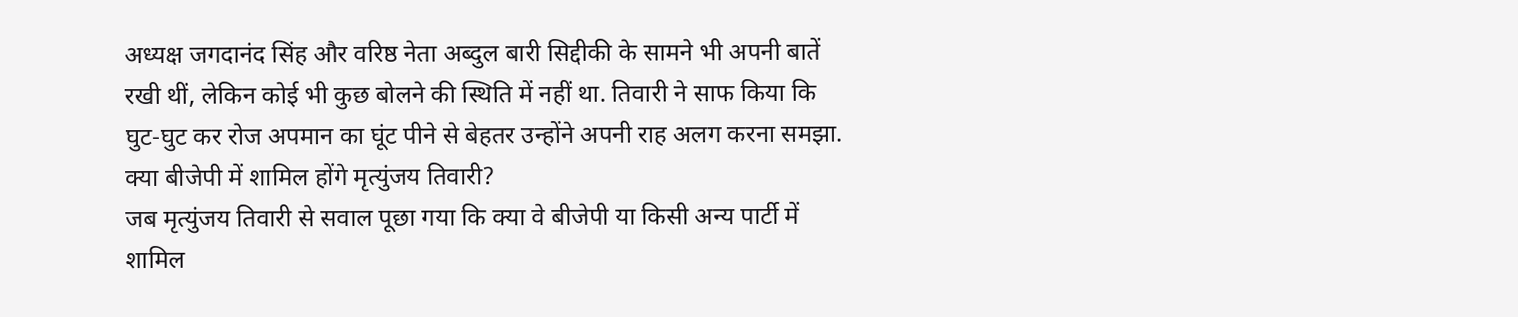अध्यक्ष जगदानंद सिंह और वरिष्ठ नेता अब्दुल बारी सिद्दीकी के सामने भी अपनी बातें रखी थीं, लेकिन कोई भी कुछ बोलने की स्थिति में नहीं था. तिवारी ने साफ किया कि घुट-घुट कर रोज अपमान का घूंट पीने से बेहतर उन्होंने अपनी राह अलग करना समझा.
क्या बीजेपी में शामिल होंगे मृत्युंजय तिवारी?
जब मृत्युंजय तिवारी से सवाल पूछा गया कि क्या वे बीजेपी या किसी अन्य पार्टी में शामिल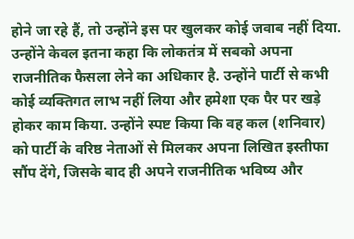होने जा रहे हैं, तो उन्होंने इस पर खुलकर कोई जवाब नहीं दिया. उन्होंने केवल इतना कहा कि लोकतंत्र में सबको अपना राजनीतिक फैसला लेने का अधिकार है. उन्होंने पार्टी से कभी कोई व्यक्तिगत लाभ नहीं लिया और हमेशा एक पैर पर खड़े होकर काम किया. उन्होंने स्पष्ट किया कि वह कल (शनिवार) को पार्टी के वरिष्ठ नेताओं से मिलकर अपना लिखित इस्तीफा सौंप देंगे, जिसके बाद ही अपने राजनीतिक भविष्य और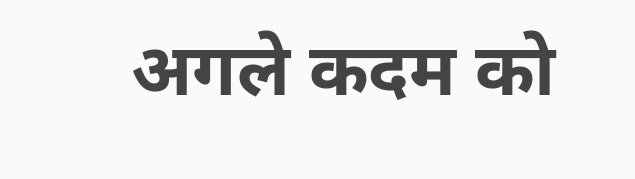अगले कदम को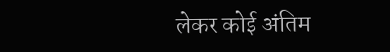लेकर कोई अंतिम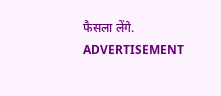फैसला लेंगे.
ADVERTISEMENT